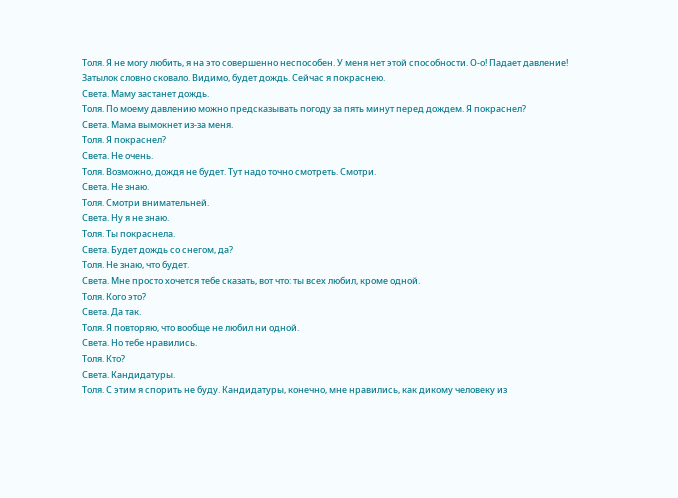Толя. Я не могу любить, я на это совершенно неспособен. У меня нет этой способности. О-о! Падает давление! Затылок словно сковало. Видимо, будет дождь. Сейчас я покраснею.
Света. Маму застанет дождь.
Толя. По моему давлению можно предсказывать погоду за пять минут перед дождем. Я покраснел?
Света. Мама вымокнет из-за меня.
Толя. Я покраснел?
Света. Не очень.
Толя. Возможно, дождя не будет. Тут надо точно смотреть. Смотри.
Света. Не знаю.
Толя. Смотри внимательней.
Света. Ну я не знаю.
Толя. Ты покраснела.
Света. Будет дождь со снегом, да?
Толя. Не знаю, что будет.
Света. Мне просто хочется тебе сказать, вот что: ты всех любил, кроме одной.
Толя. Кого это?
Света. Да так.
Толя. Я повторяю, что вообще не любил ни одной.
Света. Но тебе нравились.
Толя. Кто?
Света. Кандидатуры.
Толя. С этим я спорить не буду. Кандидатуры, конечно, мне нравились, как дикому человеку из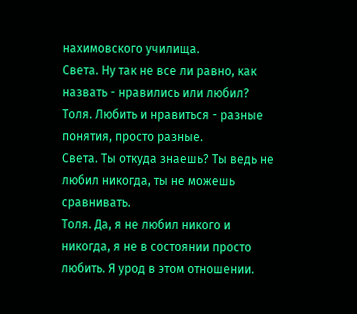нахимовского училища.
Света. Ну так не все ли равно, как назвать - нравились или любил?
Толя. Любить и нравиться - разные понятия, просто разные.
Света. Ты откуда знаешь? Ты ведь не любил никогда, ты не можешь сравнивать.
Толя. Да, я не любил никого и никогда, я не в состоянии просто любить. Я урод в этом отношении.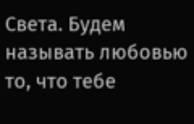Света. Будем называть любовью то, что тебе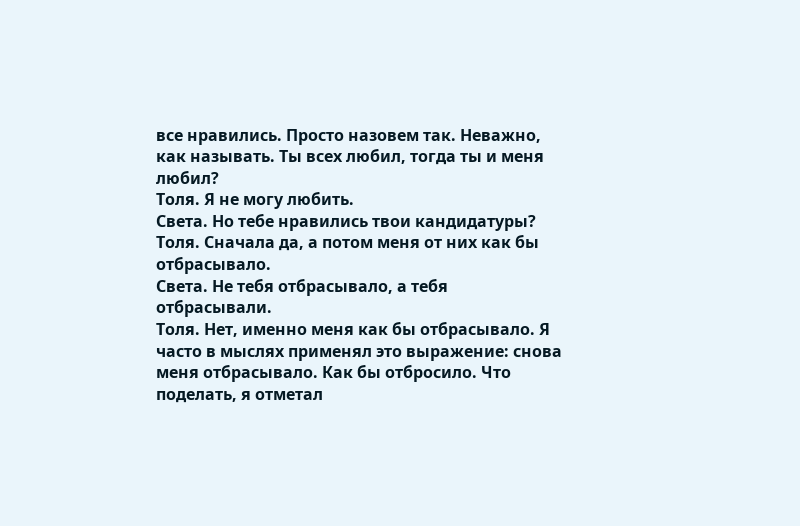все нравились. Просто назовем так. Неважно, как называть. Ты всех любил, тогда ты и меня любил?
Толя. Я не могу любить.
Света. Но тебе нравились твои кандидатуры?
Толя. Сначала да, а потом меня от них как бы отбрасывало.
Света. Не тебя отбрасывало, а тебя отбрасывали.
Толя. Нет, именно меня как бы отбрасывало. Я часто в мыслях применял это выражение: снова меня отбрасывало. Как бы отбросило. Что поделать, я отметал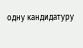одну кандидатуру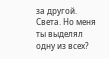за другой.
Света. Но меня ты выделял одну из всех?